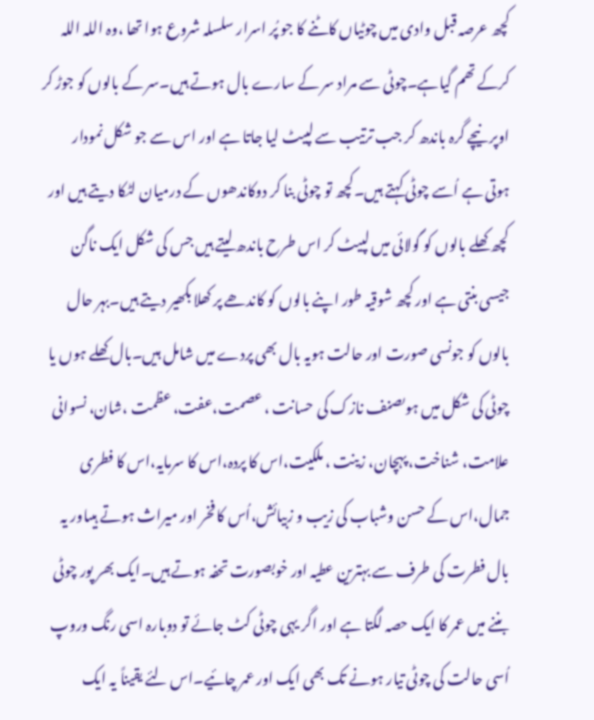کچھ عرصہ قبل وادی میں چوٹیاں کاٹنے کا جو پُر اسرار سلسلہ شروع ہوا تھا ،وہ اللہ اللہ کرکے تھم گیاہے۔چوٹی سے مراد سر کے سارے بال ہوتے ہیں۔سر کے بالوں کو جوڑ کر اوپر نیچے گرہ باندھ کر جب ترتیب سے لپیٹ لیا جاتا ہے اور اس سے جو شکل نمودار ہوتی ہے اُسے چوٹی کہتے ہیں۔کچھ تو چوٹی بنا کر دوکاندھوں کے درمیان لٹکا دیتے ہیں اور کچھ کھلے بالوں کو گولائی میں لپیٹ کر اس طرح باندھ لیتے ہیں جس کی شکل ایک ناگن جیسی بنتی ہے اور کچھ شوقیہ طور اپنے بالوں کو کاندھے پر کھلا بکھیر دیتے ہیں۔بہر حال بالوں کو جونسی صورت اور حالت ہویہ بال بھی پردے میں شامل ہیں۔بال کھلے ہوں یا چوٹی کی شکل میں ہوںصنف نازک کی حسانت ، عصمت،عفت، عظمت ،شان، نسوانی علامت، شناخت، پہچان، زینت ، ملکیت،اس کا پردہ،اس کا سرمایہ،اس کا فطری جمال،اس کے حسن وشباب کی زیب و زبیائش،اُس کا فخر اور میراث ہوتے ہیںاور یہ بال فطرت کی طرف سے بہترین عطیہ اور خوبصورت تحفہ ہوتے ہیں۔ایک بھر پور چوٹی بننے میں عمر کا ایک حصہ لگتا ہے اور اگر یہی چوٹی کٹ جائے تو دوبارہ اسی رنگ وروپ اُسی حالت کی چوٹی تیار ہونے تک بھی ایک اور عمر چائیے۔اس لئے یقیناً یہ ایک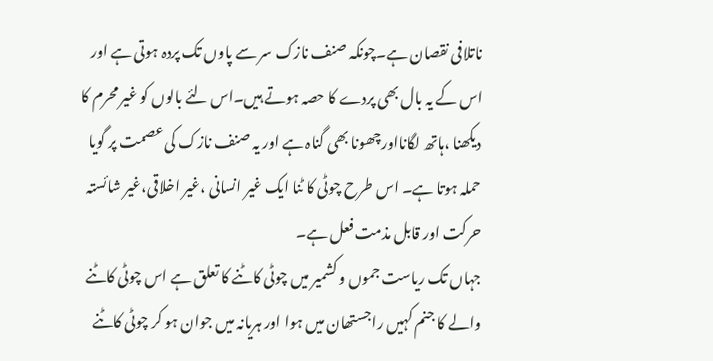ناتلافی نقصان ہے۔چونکہ صنف نازک سر سے پاوں تک پردہ ہوتی ہے اور اس کے یہ بال بھی پردے کا حصہ ہوتے ہیں۔اس لئے بالوں کو غیر محرم کا دیکھنا ،ہاتھ لگانااورچھونا بھی گناہ ہے اور یہ صنف نازک کی عصمت پر گویا حملہ ہوتا ہے۔ اس طرح چوٹی کا ٹنا ایک غیر انسانی ،غیر اخلاقی،غیر شائستہ حرکت اور قابل مذمت فعل ہے۔
جہاں تک ریاست جموں و کشمیر میں چوٹی کاٹنے کا تعلق ہے اس چوٹی کاٹنے والے کا جنم کہیں راجستھان میں ہوا اور ہریانہ میں جوان ہو کر چوٹی کاٹنے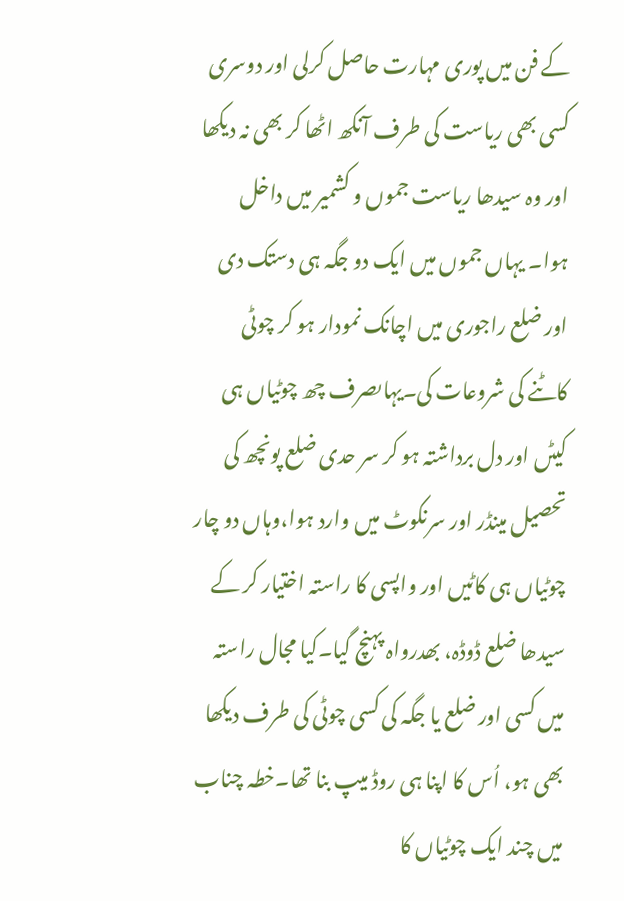کے فن میں پوری مہارت حاصل کرلی اور دوسری کسی بھی ریاست کی طرف آنکھ اٹھا کر بھی نہ دیکھا اور وہ سیدھا ریاست جموں و کشمیر میں داخل ہوا۔ یہاں جموں میں ایک دو جگہ ہی دستک دی اور ضلع راجوری میں اچانک نمودار ہو کر چوٹی کاٹنے کی شروعات کی۔یہاںصرف چھ چوٹیاں ہی کیٹں اور دل برداشتہ ہو کر سر حدی ضلع پونچھ کی تحصیل مینڈر اور سرنکوٹ میں وارد ہوا،وہاں دو چار چوٹیاں ہی کاٹیں اور واپسی کا راستہ اختیار کر کے سیدھا ضلع ڈوڈہ، بھدرواہ پہنچ گیا۔کیا مجال راستہ میں کسی اور ضلع یا جگہ کی کسی چوٹی کی طرف دیکھا بھی ہو، اُس کا اپنا ہی روڈ میپ بنا تھا۔خطہ چناب میں چند ایک چوٹیاں کا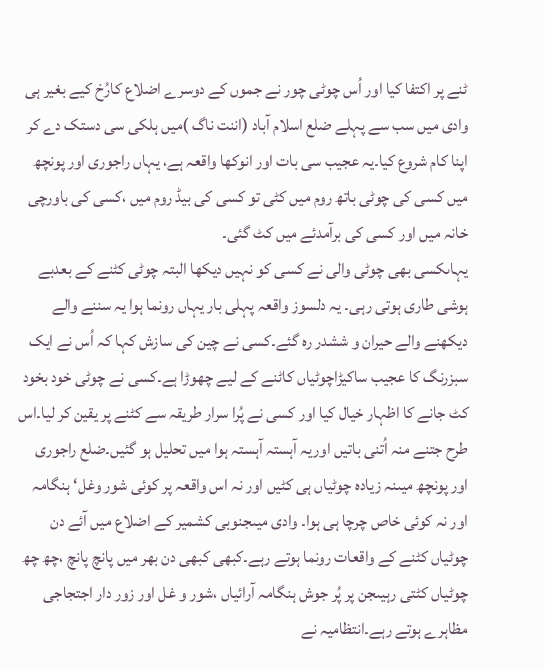ٹنے پر اکتفا کیا اور اُس چوٹی چور نے جموں کے دوسرے اضلاع کارُخ کیے بغیر ہی وادی میں سب سے پہلے ضلع اسلام آباد (اننت ناگ )میں ہلکی سی دستک دے کر اپنا کام شروع کیا۔یہ عجیب سی بات اور انوکھا واقعہ ہے، یہاں راجوری اور پونچھ میں کسی کی چوٹی باتھ روم میں کٹی تو کسی کی بیڈ روم میں ،کسی کی باورچی خانہ میں اور کسی کی برآمدئے میں کٹ گئی۔
یہاںکسی بھی چوٹی والی نے کسی کو نہیں دیکھا البتہ چوٹی کٹنے کے بعدبے ہوشی طاری ہوتی رہی۔ یہ دلسوز واقعہ پہلی بار یہاں رونما ہوا یہ سننے والے دیکھنے والے حیران و ششدر رہ گئے۔کسی نے چین کی سازش کہا کہ اُس نے ایک سبزرنگ کا عجیب ساکیڑاچوٹیاں کاٹنے کے لیے چھوڑا ہے۔کسی نے چوٹی خود بخود کٹ جانے کا اظہار خیال کیا اور کسی نے پُرا سرار طریقہ سے کٹنے پر یقین کر لیا۔اس طرح جتنے منہ اُتنی باتیں اوریہ آہستہ آہستہ ہوا میں تحلیل ہو گئیں۔ضلع راجوری اور پونچھ میںنہ زیادہ چوٹیاں ہی کٹیں اور نہ اس واقعہ پر کوئی شور وغل‘ ہنگامہ اور نہ کوئی خاص چرچا ہی ہوا۔ وادی میںجنوبی کشمیر کے اضلاع میں آئے دن چوٹیاں کٹنے کے واقعات رونما ہوتے رہے۔کبھی کبھی دن بھر میں پانچ پانچ ،چھ چھ چوٹیاں کٹتی رہیںجن پر پُر جوش ہنگامہ آرائیاں ،شور و غل اور زور دار اجتجاجی مظاہرے ہوتے رہے۔انتظامیہ نے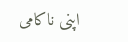اپنی ناکامی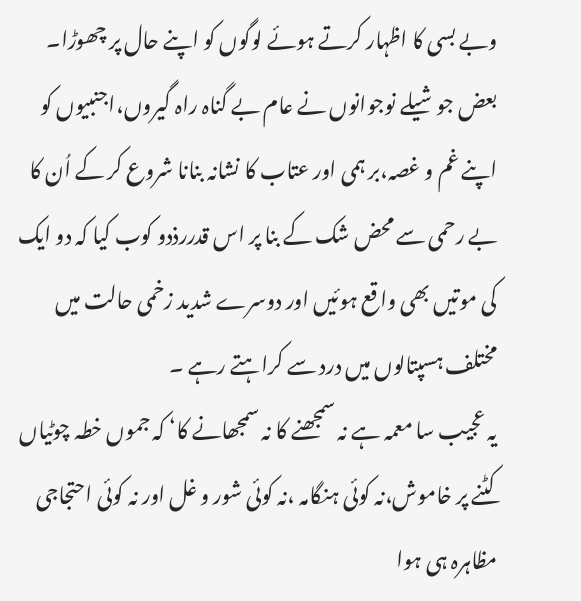وبے بسی کا اظہار کرتے ہوئے لوگوں کو اپنے حال پر چھوڑا۔ بعض جوشیلے نوجوانوں نے عام بے گناہ راہ گیروں،اجنبیوں کو اپنے غم و غصہ،بر ہمی اور عتاب کا نشانہ بنانا شروع کر کے اُن کا بے رحمی سے محض شک کے بنا پر اس قدررذدو کوب کیا کہ دو ایک کی موتیں بھی واقع ہوئیں اور دوسرے شدید زخمی حالت میں مختلف ہسپتالوں میں درد سے کراہتے رہے ۔
یہ عجیب سا معمہ ہے نہ سمجھنے کا نہ سمجھانے کا‘ کہ جموں خطہ چوٹیاں کٹنے پر خاموش،نہ کوئی ہنگامہ ،نہ کوئی شور و غل اور نہ کوئی احتجاجی مظاہرہ ہی ہوا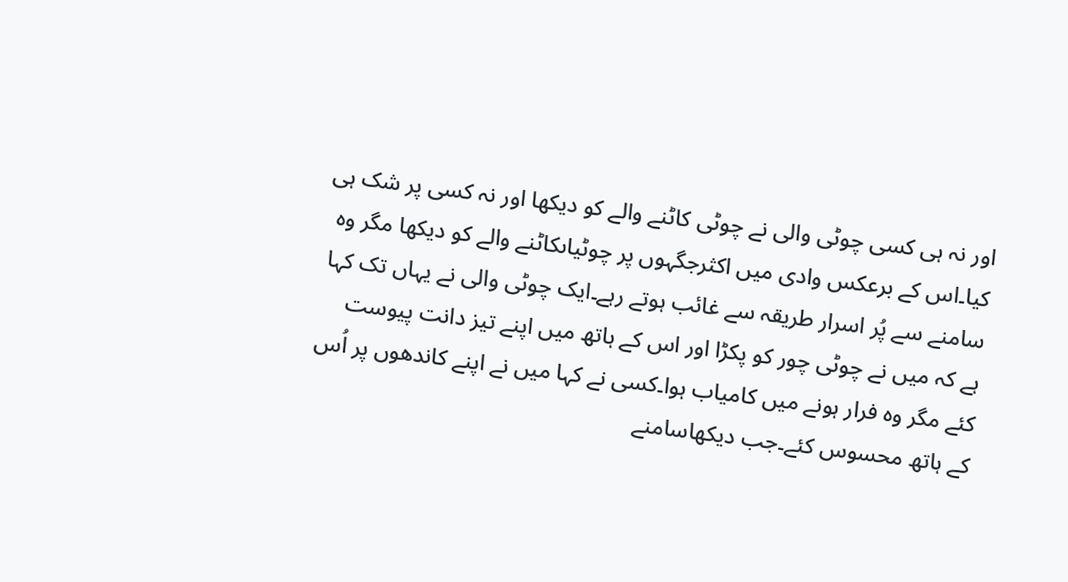اور نہ ہی کسی چوٹی والی نے چوٹی کاٹنے والے کو دیکھا اور نہ کسی پر شک ہی کیا۔اس کے برعکس وادی میں اکثرجگہوں پر چوٹیاںکاٹنے والے کو دیکھا مگر وہ سامنے سے پُر اسرار طریقہ سے غائب ہوتے رہے۔ایک چوٹی والی نے یہاں تک کہا ہے کہ میں نے چوٹی چور کو پکڑا اور اس کے ہاتھ میں اپنے تیز دانت پیوست کئے مگر وہ فرار ہونے میں کامیاب ہوا۔کسی نے کہا میں نے اپنے کاندھوں پر اُس کے ہاتھ محسوس کئے۔جب دیکھاسامنے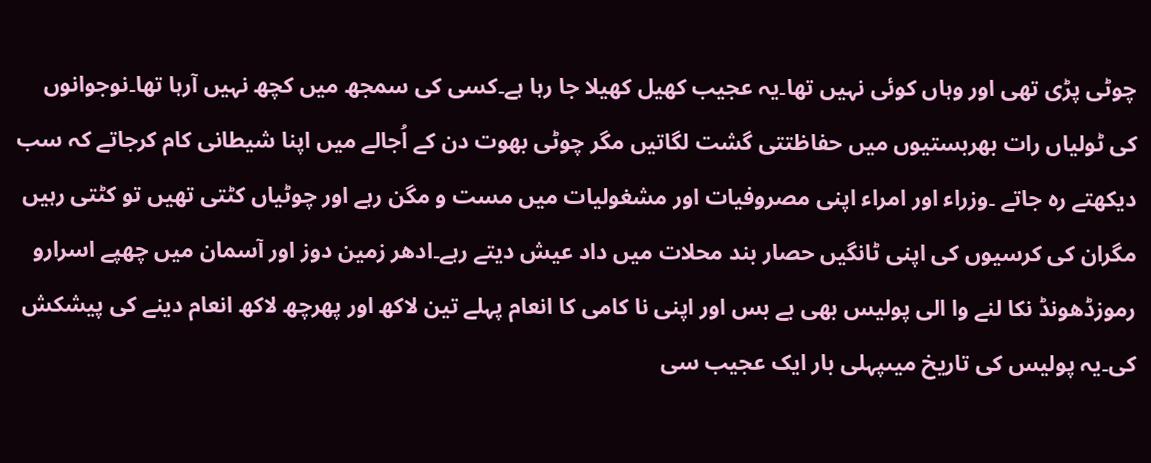چوٹی پڑی تھی اور وہاں کوئی نہیں تھا۔یہ عجیب کھیل کھیلا جا رہا ہے۔کسی کی سمجھ میں کچھ نہیں آرہا تھا۔نوجوانوں کی ٹولیاں رات بھربستیوں میں حفاظتتی گشت لگاتیں مگر چوٹی بھوت دن کے اُجالے میں اپنا شیطانی کام کرجاتے کہ سب دیکھتے رہ جاتے ۔وزراء اور امراء اپنی مصروفیات اور مشغولیات میں مست و مگن رہے اور چوٹیاں کٹتی تھیں تو کٹتی رہیں مگران کی کرسیوں کی اپنی ٹانگیں حصار بند محلات میں داد عیش دیتے رہے۔ادھر زمین دوز اور آسمان میں چھپے اسرارو رموزڈھونڈ نکا لنے وا الی پولیس بھی بے بس اور اپنی نا کامی کا انعام پہلے تین لاکھ اور پھرچھ لاکھ انعام دینے کی پیشکش کی۔یہ پولیس کی تاریخ میںپہلی بار ایک عجیب سی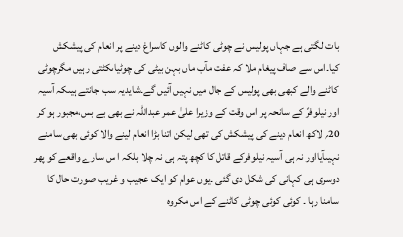بات لگتی ہے جہاں پولیس نے چوٹی کاٹنے والوں کاسراغ دینے پر انعام کی پیشکش کیا۔اس سے صاف پیغام ملا کہ عفت مآب ماں بہن بیٹی کی چوٹیاںکٹتی رہیں مگرچوٹی کاٹنے والے کبھی بھی پولیس کے جال میں نہیں آئیں گے۔شایدیہ سب جانتے ہیںکہ آسیہ اور نیلوفرً کے سانحہ پر اس وقت کے وزیرا علیٰ عمر عبداللہ نے بھی بے بس،مجبور ہو کر 20؍ لاکھ انعام دینے کی پیشکش کی تھی لیکن اتنا بڑا انعام لینے والا کوئی بھی سامنے نہیںآیااور نہ ہی آسیہ نیلوفرکے قاتل کا کچھ پتہ ہی نہ چلا بلکہ ا س سارے واقعے کو پھر دوسری ہی کہانی کی شکل دی گئی ۔یوں عوام کو ایک عجیب و غریب صورت حال کا سامنا رہا ۔ کوئی کوئی چوٹی کاٹنے کے اس مکروہ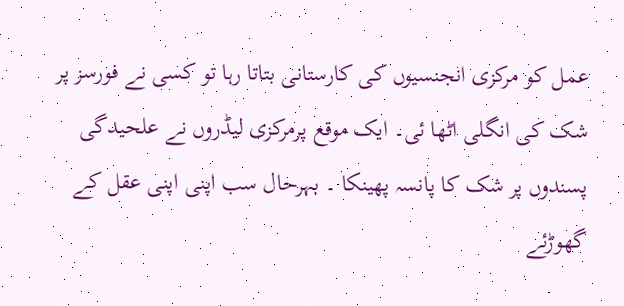عمل کو مرکزی انجنسیوں کی کارستانی بتاتا رہا تو کسی نے فورسز پر شک کی انگلی اٹھا ئی۔ ایک موقع پرمرکزی لیڈروں نے علحیدگی پسندوں پر شک کا پانسہ پھینکا ۔ بہرحال سب اپنی اپنی عقل کے گھوڑئے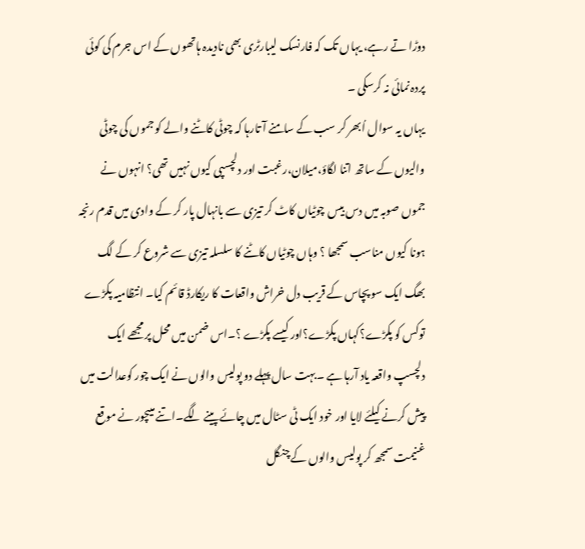دوڑا تے رہے، یہاں تک کہ فارنسک لیبارٹری بھی نادیدہ ہاتھوں کے اس جرم کی کوئی پردہ نمائی نہ کرسکی ۔
یہاں یہ سوال اُبھر کر سب کے سامنے آ تارہا کہ چوٹی کاٹنے والے کو جموں کی چوٹی والیوں کے ساتھ اتنا لگاؤ،میلان،رغبت اور دلچسپی کیوں نہیں تھی؟ انہوں نے جموں صوبہ میں دس بیس چوٹیاں کاٹ کر تیزی سے بانہال پار کر کے وادی میں قدم رنجہ ہونا کیوں مناسب سمجھا ؟ وہاں چوٹیاں کاٹنے کا سلسلہ تیزی سے شروع کر کے لگ بھگ ایک سو پچاس کے قریب دل خراش واقعات کا ریکارڈ قائم کیا۔ انتظامیہ پکڑے توکس کو پکڑے؟کہاں پکڑے؟اور کیسے پکڑے ؟۔اس ضمن میں محل پر مجھے ایک دلچسپ واقعہ یاد آرہا ہے ۔بہت سال پہلے دو پولیس والوں نے ایک چور کوعدالت میں پیش کرنے کیلئے لایا اور خود ایک ٹی سٹال میں چائے پینے لگے۔اتنے میںچور نے موقع غنیمت سمجھ کر پولیس والوں کے چنگل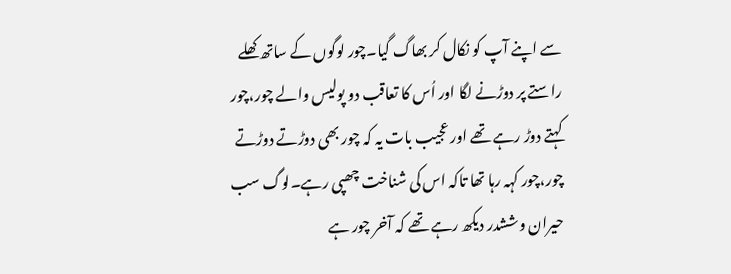سے اپنے آپ کو نکال کر بھاگ گیا۔چور لوگوں کے ساتھ کھلے راستے پر دوڑنے لگا اور اُس کا تعاقب دو پولیس والے چور،چور کہتے دوڑ رہے تھے اور عجیب بات یہ کہ چور بھی دوڑتے دوڑتے چور،چور کہہ رہا تھا تاکہ اس کی شناخت چھپی رہے۔لوگ سب حیران وششدر دیکھ رہے تھے کہ آخر چور ہے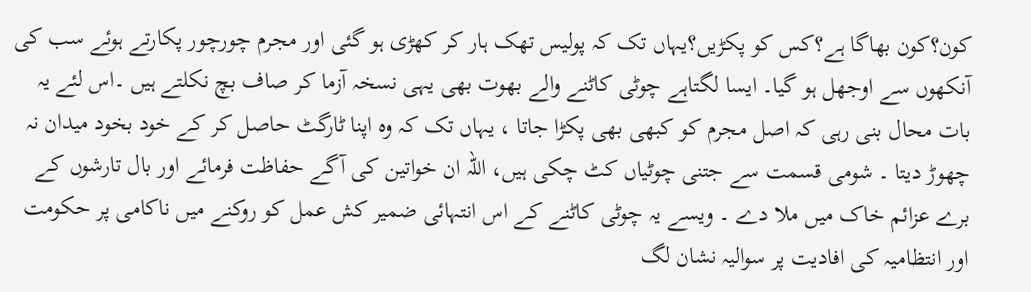کون؟کون بھاگا ہے؟کس کو پکڑیں؟یہاں تک کہ پولیس تھک ہار کر کھڑی ہو گئی اور مجرم چورچور پکارتے ہوئے سب کی آنکھوں سے اوجھل ہو گیا۔ ایسا لگتاہے چوٹی کاٹنے والے بھوت بھی یہی نسخہ آزما کر صاف بچ نکلتے ہیں ۔اس لئے یہ بات محال بنی رہی کہ اصل مجرم کو کبھی بھی پکڑا جاتا ، یہاں تک کہ وہ اپنا ٹارگٹ حاصل کر کے خود بخود میدان نہ چھوڑ دیتا ۔ شومی قسمت سے جتنی چوٹیاں کٹ چکی ہیں، اللہ ان خواتین کی آگے حفاظت فرمائے اور بال تارشوں کے برے عزائم خاک میں ملا دے ۔ ویسے یہ چوٹی کاٹنے کے اس انتہائی ضمیر کش عمل کو روکنے میں ناکامی پر حکومت اور انتظامیہ کی افادیت پر سوالیہ نشان لگ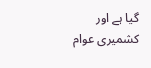گیا ہے اور کشمیری عوام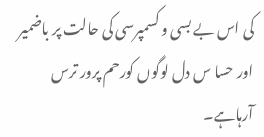کی اس بے بسی و کسمپرسی کی حالت پر باضمیر اور حسا س دل لوگوں کورحم پرور ترس آرہاہے۔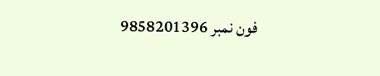فون نمبر 9858201396